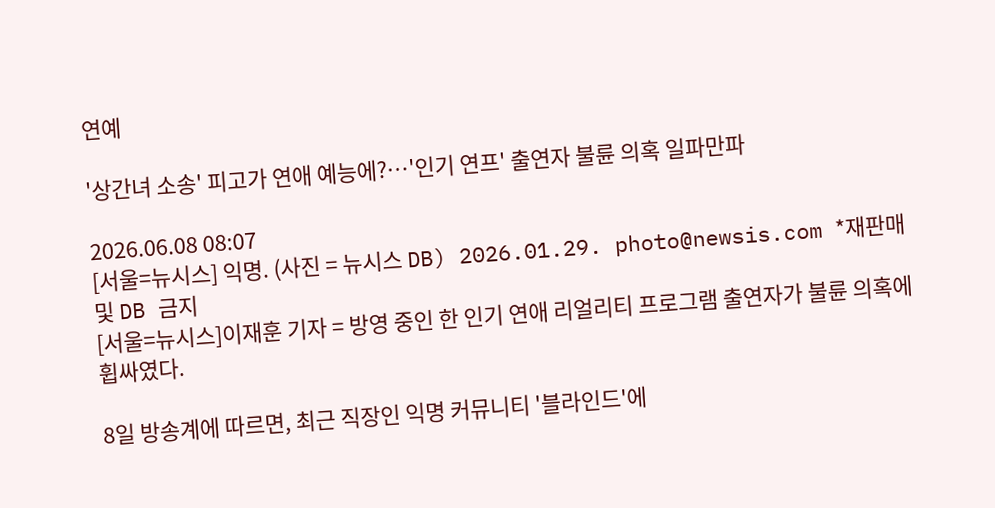연예

'상간녀 소송' 피고가 연애 예능에?…'인기 연프' 출연자 불륜 의혹 일파만파

2026.06.08 08:07
[서울=뉴시스] 익명. (사진 = 뉴시스 DB) 2026.01.29. photo@newsis.com *재판매 및 DB 금지
[서울=뉴시스]이재훈 기자 = 방영 중인 한 인기 연애 리얼리티 프로그램 출연자가 불륜 의혹에 휩싸였다.

8일 방송계에 따르면, 최근 직장인 익명 커뮤니티 '블라인드'에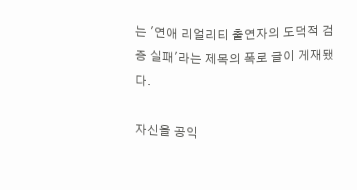는 '연애 리얼리티 출연자의 도덕적 검증 실패'라는 제목의 폭로 글이 게재됐다.

자신을 공익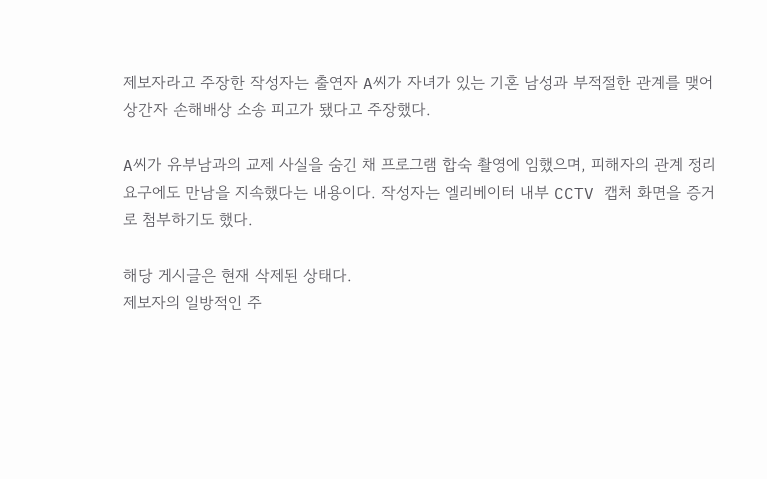제보자라고 주장한 작성자는 출연자 A씨가 자녀가 있는 기혼 남성과 부적절한 관계를 맺어 상간자 손해배상 소송 피고가 됐다고 주장했다.

A씨가 유부남과의 교제 사실을 숨긴 채 프로그램 합숙 촬영에 임했으며, 피해자의 관계 정리 요구에도 만남을 지속했다는 내용이다. 작성자는 엘리베이터 내부 CCTV 캡처 화면을 증거로 첨부하기도 했다.

해당 게시글은 현재 삭제된 상태다.
제보자의 일방적인 주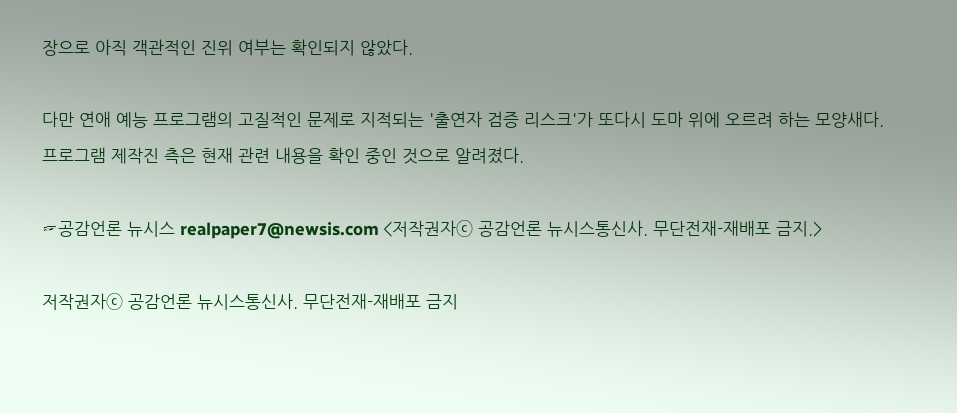장으로 아직 객관적인 진위 여부는 확인되지 않았다.

다만 연애 예능 프로그램의 고질적인 문제로 지적되는 '출연자 검증 리스크'가 또다시 도마 위에 오르려 하는 모양새다. 프로그램 제작진 측은 현재 관련 내용을 확인 중인 것으로 알려졌다.

☞공감언론 뉴시스 realpaper7@newsis.com <저작권자ⓒ 공감언론 뉴시스통신사. 무단전재-재배포 금지.>

저작권자ⓒ 공감언론 뉴시스통신사. 무단전재-재배포 금지